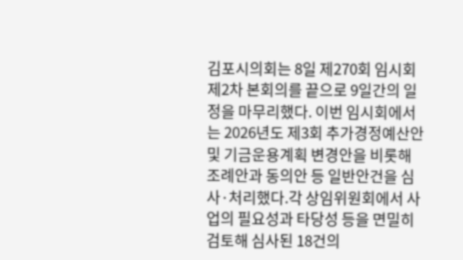김포시의회는 8일 제270회 임시회 제2차 본회의를 끝으로 9일간의 일정을 마무리했다. 이번 임시회에서는 2026년도 제3회 추가경정예산안 및 기금운용계획 변경안을 비롯해 조례안과 동의안 등 일반안건을 심사·처리했다.각 상임위원회에서 사업의 필요성과 타당성 등을 면밀히 검토해 심사된 18건의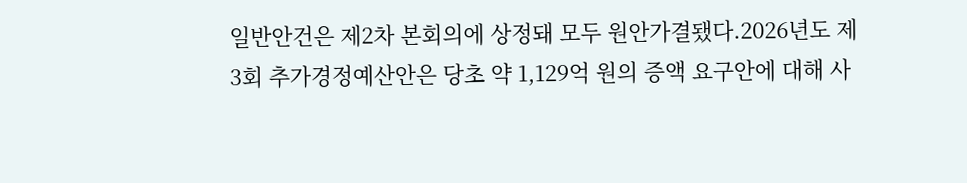일반안건은 제2차 본회의에 상정돼 모두 원안가결됐다.2026년도 제3회 추가경정예산안은 당초 약 1,129억 원의 증액 요구안에 대해 사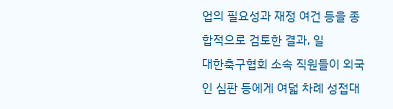업의 필요성과 재정 여건 등을 종합적으로 검토한 결과, 일
대한축구협회 소속 직원들이 외국인 심판 등에게 여덟 차례 성접대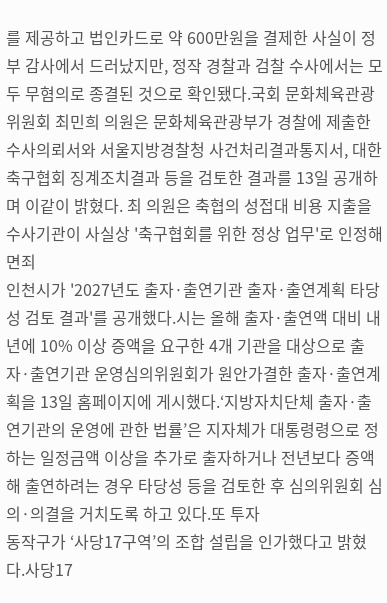를 제공하고 법인카드로 약 600만원을 결제한 사실이 정부 감사에서 드러났지만, 정작 경찰과 검찰 수사에서는 모두 무혐의로 종결된 것으로 확인됐다.국회 문화체육관광위원회 최민희 의원은 문화체육관광부가 경찰에 제출한 수사의뢰서와 서울지방경찰청 사건처리결과통지서, 대한축구협회 징계조치결과 등을 검토한 결과를 13일 공개하며 이같이 밝혔다. 최 의원은 축협의 성접대 비용 지출을 수사기관이 사실상 '축구협회를 위한 정상 업무'로 인정해 면죄
인천시가 '2027년도 출자·출연기관 출자·출연계획 타당성 검토 결과'를 공개했다.시는 올해 출자·출연액 대비 내년에 10% 이상 증액을 요구한 4개 기관을 대상으로 출자·출연기관 운영심의위원회가 원안가결한 출자·출연계획을 13일 홈페이지에 게시했다.‘지방자치단체 출자·출연기관의 운영에 관한 법률’은 지자체가 대통령령으로 정하는 일정금액 이상을 추가로 출자하거나 전년보다 증액해 출연하려는 경우 타당성 등을 검토한 후 심의위원회 심의·의결을 거치도록 하고 있다.또 투자
동작구가 ‘사당17구역’의 조합 설립을 인가했다고 밝혔다.사당17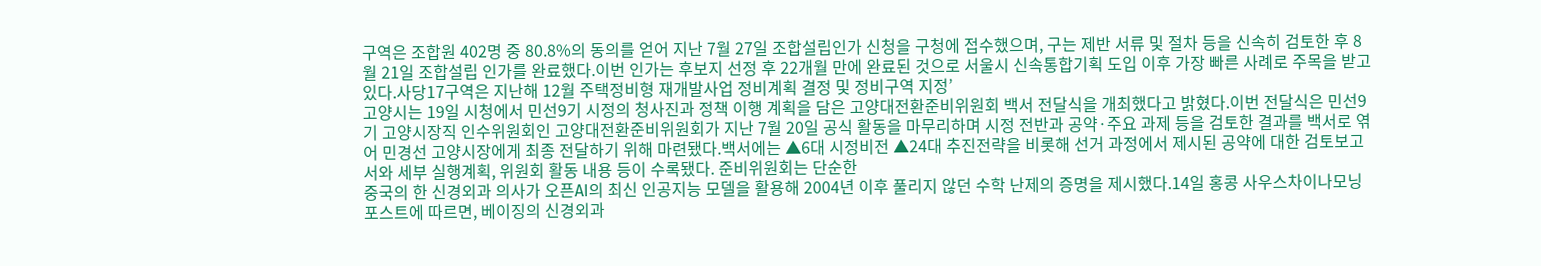구역은 조합원 402명 중 80.8%의 동의를 얻어 지난 7월 27일 조합설립인가 신청을 구청에 접수했으며, 구는 제반 서류 및 절차 등을 신속히 검토한 후 8월 21일 조합설립 인가를 완료했다.이번 인가는 후보지 선정 후 22개월 만에 완료된 것으로 서울시 신속통합기획 도입 이후 가장 빠른 사례로 주목을 받고 있다.사당17구역은 지난해 12월 주택정비형 재개발사업 정비계획 결정 및 정비구역 지정’
고양시는 19일 시청에서 민선9기 시정의 청사진과 정책 이행 계획을 담은 고양대전환준비위원회 백서 전달식을 개최했다고 밝혔다.이번 전달식은 민선9기 고양시장직 인수위원회인 고양대전환준비위원회가 지난 7월 20일 공식 활동을 마무리하며 시정 전반과 공약·주요 과제 등을 검토한 결과를 백서로 엮어 민경선 고양시장에게 최종 전달하기 위해 마련됐다.백서에는 ▲6대 시정비전 ▲24대 추진전략을 비롯해 선거 과정에서 제시된 공약에 대한 검토보고서와 세부 실행계획, 위원회 활동 내용 등이 수록됐다. 준비위원회는 단순한
중국의 한 신경외과 의사가 오픈AI의 최신 인공지능 모델을 활용해 2004년 이후 풀리지 않던 수학 난제의 증명을 제시했다.14일 홍콩 사우스차이나모닝포스트에 따르면, 베이징의 신경외과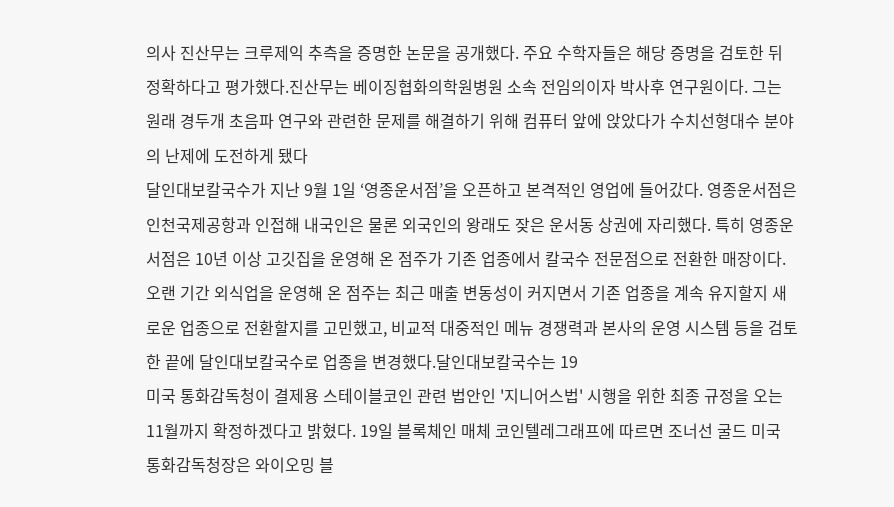의사 진산무는 크루제익 추측을 증명한 논문을 공개했다. 주요 수학자들은 해당 증명을 검토한 뒤 정확하다고 평가했다.진산무는 베이징협화의학원병원 소속 전임의이자 박사후 연구원이다. 그는 원래 경두개 초음파 연구와 관련한 문제를 해결하기 위해 컴퓨터 앞에 앉았다가 수치선형대수 분야의 난제에 도전하게 됐다
달인대보칼국수가 지난 9월 1일 ‘영종운서점’을 오픈하고 본격적인 영업에 들어갔다. 영종운서점은 인천국제공항과 인접해 내국인은 물론 외국인의 왕래도 잦은 운서동 상권에 자리했다. 특히 영종운서점은 10년 이상 고깃집을 운영해 온 점주가 기존 업종에서 칼국수 전문점으로 전환한 매장이다. 오랜 기간 외식업을 운영해 온 점주는 최근 매출 변동성이 커지면서 기존 업종을 계속 유지할지 새로운 업종으로 전환할지를 고민했고, 비교적 대중적인 메뉴 경쟁력과 본사의 운영 시스템 등을 검토한 끝에 달인대보칼국수로 업종을 변경했다.달인대보칼국수는 19
미국 통화감독청이 결제용 스테이블코인 관련 법안인 '지니어스법' 시행을 위한 최종 규정을 오는 11월까지 확정하겠다고 밝혔다. 19일 블록체인 매체 코인텔레그래프에 따르면 조너선 굴드 미국 통화감독청장은 와이오밍 블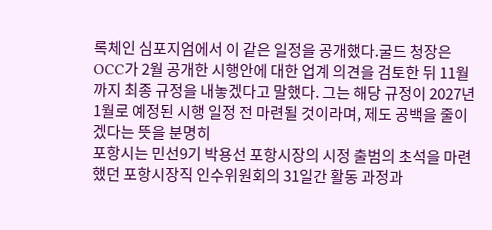록체인 심포지엄에서 이 같은 일정을 공개했다.굴드 청장은 OCC가 2월 공개한 시행안에 대한 업계 의견을 검토한 뒤 11월까지 최종 규정을 내놓겠다고 말했다. 그는 해당 규정이 2027년 1월로 예정된 시행 일정 전 마련될 것이라며, 제도 공백을 줄이겠다는 뜻을 분명히
포항시는 민선9기 박용선 포항시장의 시정 출범의 초석을 마련했던 포항시장직 인수위원회의 31일간 활동 과정과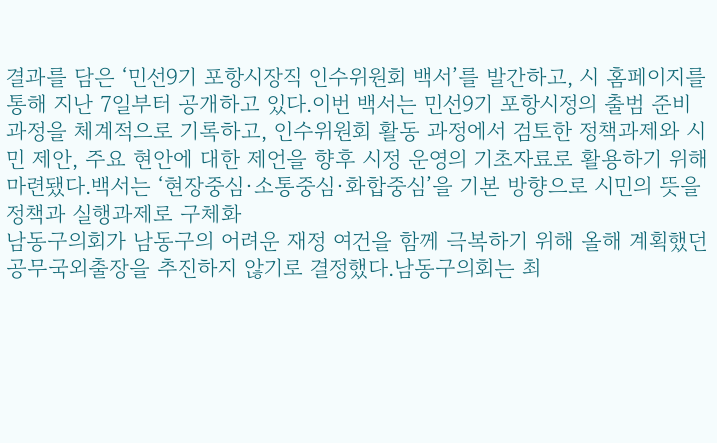결과를 담은 ‘민선9기 포항시장직 인수위원회 백서’를 발간하고, 시 홈페이지를 통해 지난 7일부터 공개하고 있다.이번 백서는 민선9기 포항시정의 출범 준비 과정을 체계적으로 기록하고, 인수위원회 활동 과정에서 검토한 정책과제와 시민 제안, 주요 현안에 대한 제언을 향후 시정 운영의 기초자료로 활용하기 위해 마련됐다.백서는 ‘현장중심·소통중심·화합중심’을 기본 방향으로 시민의 뜻을 정책과 실행과제로 구체화
남동구의회가 남동구의 어려운 재정 여건을 함께 극복하기 위해 올해 계획했던 공무국외출장을 추진하지 않기로 결정했다.남동구의회는 최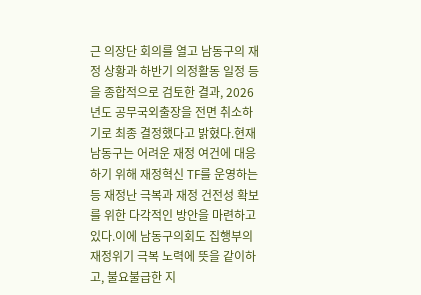근 의장단 회의를 열고 남동구의 재정 상황과 하반기 의정활동 일정 등을 종합적으로 검토한 결과, 2026년도 공무국외출장을 전면 취소하기로 최종 결정했다고 밝혔다.현재 남동구는 어려운 재정 여건에 대응하기 위해 재정혁신 TF를 운영하는 등 재정난 극복과 재정 건전성 확보를 위한 다각적인 방안을 마련하고 있다.이에 남동구의회도 집행부의 재정위기 극복 노력에 뜻을 같이하고, 불요불급한 지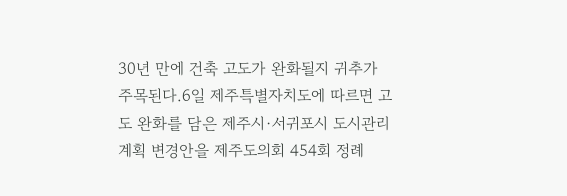30년 만에 건축 고도가 완화될지 귀추가 주목된다.6일 제주특별자치도에 따르면 고도 완화를 담은 제주시·서귀포시 도시관리계획 변경안을 제주도의회 454회 정례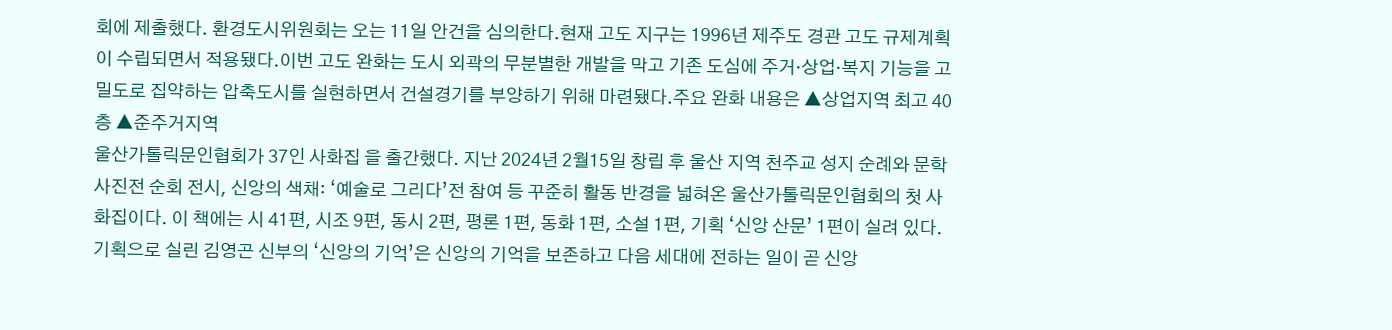회에 제출했다. 환경도시위원회는 오는 11일 안건을 심의한다.현재 고도 지구는 1996년 제주도 경관 고도 규제계획이 수립되면서 적용됐다.이번 고도 완화는 도시 외곽의 무분별한 개발을 막고 기존 도심에 주거·상업·복지 기능을 고밀도로 집약하는 압축도시를 실현하면서 건설경기를 부양하기 위해 마련됐다.주요 완화 내용은 ▲상업지역 최고 40층 ▲준주거지역
울산가톨릭문인협회가 37인 사화집 을 출간했다. 지난 2024년 2월15일 창립 후 울산 지역 천주교 성지 순례와 문학사진전 순회 전시, 신앙의 색채: ‘예술로 그리다’전 참여 등 꾸준히 활동 반경을 넓혀온 울산가톨릭문인협회의 첫 사화집이다. 이 책에는 시 41편, 시조 9편, 동시 2편, 평론 1편, 동화 1편, 소설 1편, 기획 ‘신앙 산문’ 1편이 실려 있다. 기획으로 실린 김영곤 신부의 ‘신앙의 기억’은 신앙의 기억을 보존하고 다음 세대에 전하는 일이 곧 신앙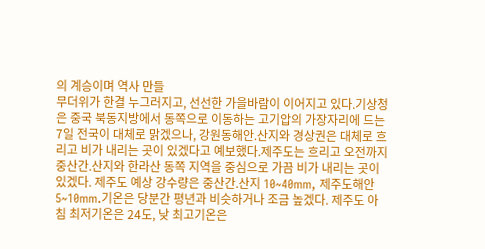의 계승이며 역사 만들
무더위가 한결 누그러지고, 선선한 가을바람이 이어지고 있다.기상청은 중국 북동지방에서 동쪽으로 이동하는 고기압의 가장자리에 드는 7일 전국이 대체로 맑겠으나, 강원동해안.산지와 경상권은 대체로 흐리고 비가 내리는 곳이 있겠다고 예보했다.제주도는 흐리고 오전까지 중산간.산지와 한라산 동쪽 지역을 중심으로 가끔 비가 내리는 곳이 있겠다. 제주도 예상 강수량은 중산간.산지 10~40mm, 제주도해안 5~10mm.기온은 당분간 평년과 비슷하거나 조금 높겠다. 제주도 아침 최저기온은 24도, 낮 최고기온은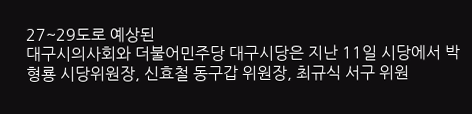27~29도로 예상된
대구시의사회와 더불어민주당 대구시당은 지난 11일 시당에서 박형룡 시당위원장, 신효철 동구갑 위원장, 최규식 서구 위원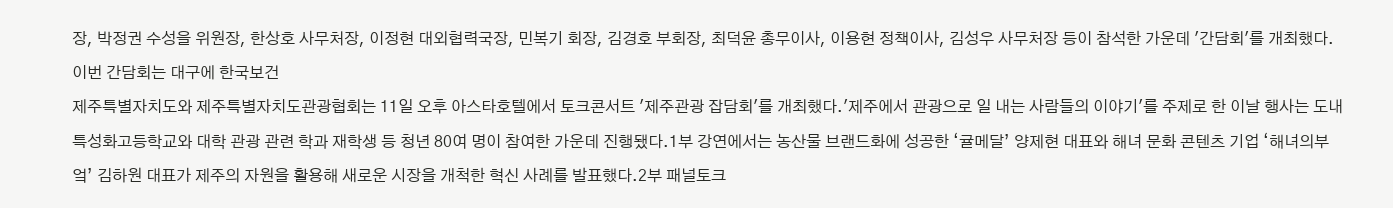장, 박정권 수성을 위원장, 한상호 사무처장, 이정현 대외협력국장, 민복기 회장, 김경호 부회장, 최덕윤 총무이사, 이용현 정책이사, 김성우 사무처장 등이 참석한 가운데 '간담회'를 개최했다.
이번 간담회는 대구에 한국보건
제주특별자치도와 제주특별자치도관광협회는 11일 오후 아스타호텔에서 토크콘서트 '제주관광 잡담회'를 개최했다.'제주에서 관광으로 일 내는 사람들의 이야기'를 주제로 한 이날 행사는 도내 특성화고등학교와 대학 관광 관련 학과 재학생 등 청년 80여 명이 참여한 가운데 진행됐다.1부 강연에서는 농산물 브랜드화에 성공한 ‘귤메달’ 양제현 대표와 해녀 문화 콘텐츠 기업 ‘해녀의부엌’ 김하원 대표가 제주의 자원을 활용해 새로운 시장을 개척한 혁신 사례를 발표했다.2부 패널토크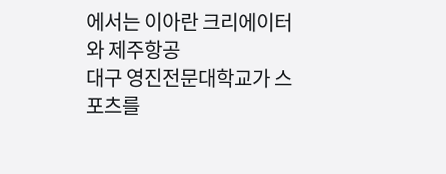에서는 이아란 크리에이터와 제주항공
대구 영진전문대학교가 스포츠를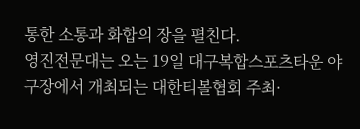통한 소통과 화합의 장을 펼친다.
영진전문대는 오는 19일 대구복합스포츠타운 야구장에서 개최되는 대한티볼협회 주최·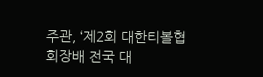주관, ‘제2회 대한티볼협회장배 전국 대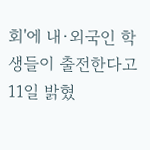회'에 내·외국인 학생들이 출전한다고 11일 밝혔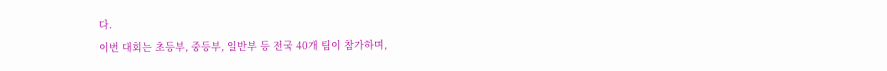다.
이번 대회는 초등부, 중등부, 일반부 등 전국 40개 팀이 참가하며,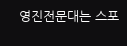영진전문대는 스포